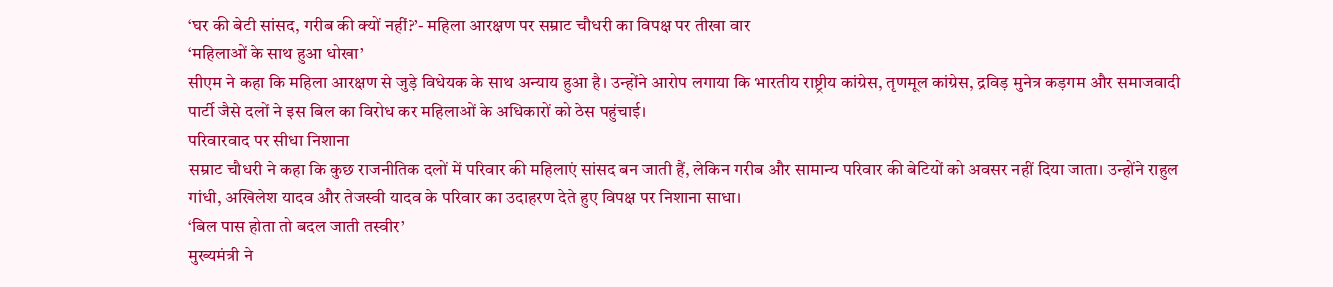‘घर की बेटी सांसद, गरीब की क्यों नहीं?’- महिला आरक्षण पर सम्राट चौधरी का विपक्ष पर तीखा वार
‘महिलाओं के साथ हुआ धोखा’
सीएम ने कहा कि महिला आरक्षण से जुड़े विधेयक के साथ अन्याय हुआ है। उन्होंने आरोप लगाया कि भारतीय राष्ट्रीय कांग्रेस, तृणमूल कांग्रेस, द्रविड़ मुनेत्र कड़गम और समाजवादी पार्टी जैसे दलों ने इस बिल का विरोध कर महिलाओं के अधिकारों को ठेस पहुंचाई।
परिवारवाद पर सीधा निशाना
सम्राट चौधरी ने कहा कि कुछ राजनीतिक दलों में परिवार की महिलाएं सांसद बन जाती हैं, लेकिन गरीब और सामान्य परिवार की बेटियों को अवसर नहीं दिया जाता। उन्होंने राहुल गांधी, अखिलेश यादव और तेजस्वी यादव के परिवार का उदाहरण देते हुए विपक्ष पर निशाना साधा।
‘बिल पास होता तो बदल जाती तस्वीर’
मुख्यमंत्री ने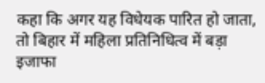कहा कि अगर यह विधेयक पारित हो जाता, तो बिहार में महिला प्रतिनिधित्व में बड़ा इजाफा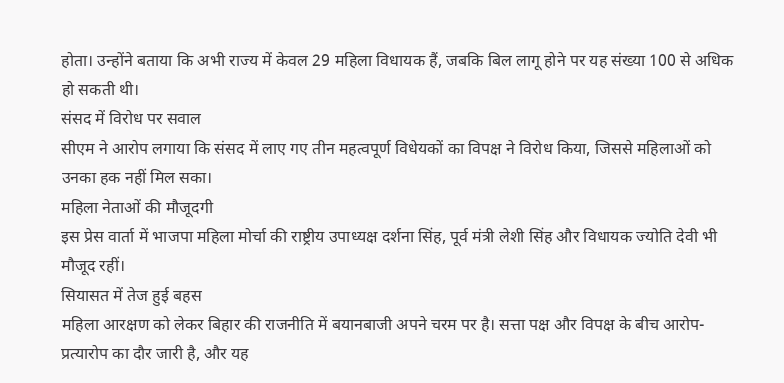होता। उन्होंने बताया कि अभी राज्य में केवल 29 महिला विधायक हैं, जबकि बिल लागू होने पर यह संख्या 100 से अधिक हो सकती थी।
संसद में विरोध पर सवाल
सीएम ने आरोप लगाया कि संसद में लाए गए तीन महत्वपूर्ण विधेयकों का विपक्ष ने विरोध किया, जिससे महिलाओं को उनका हक नहीं मिल सका।
महिला नेताओं की मौजूदगी
इस प्रेस वार्ता में भाजपा महिला मोर्चा की राष्ट्रीय उपाध्यक्ष दर्शना सिंह, पूर्व मंत्री लेशी सिंह और विधायक ज्योति देवी भी मौजूद रहीं।
सियासत में तेज हुई बहस
महिला आरक्षण को लेकर बिहार की राजनीति में बयानबाजी अपने चरम पर है। सत्ता पक्ष और विपक्ष के बीच आरोप-प्रत्यारोप का दौर जारी है, और यह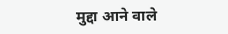मुद्दा आने वाले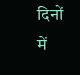दिनों में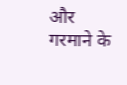और गरमाने के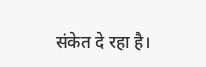संकेत दे रहा है।